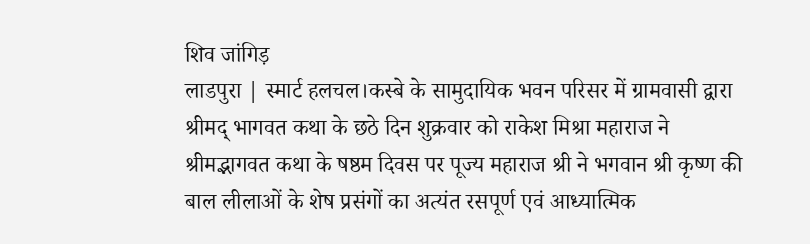शिव जांगिड़
लाडपुरा | स्मार्ट हलचल।कस्बे के सामुदायिक भवन परिसर में ग्रामवासी द्वारा श्रीमद् भागवत कथा के छठे दिन शुक्रवार को राकेश मिश्रा महाराज ने श्रीमद्भागवत कथा के षष्ठम दिवस पर पूज्य महाराज श्री ने भगवान श्री कृष्ण की बाल लीलाओं के शेष प्रसंगों का अत्यंत रसपूर्ण एवं आध्यात्मिक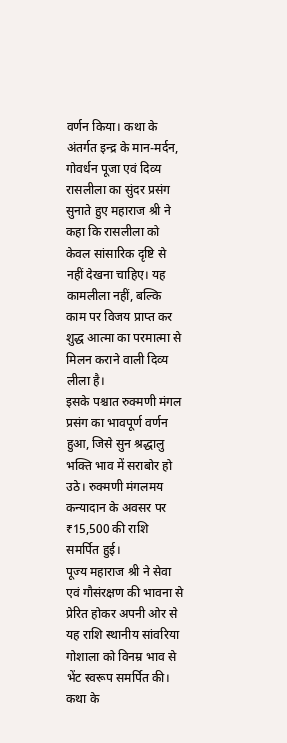वर्णन किया। कथा के अंतर्गत इन्द्र के मान-मर्दन, गोवर्धन पूजा एवं दिव्य रासलीला का सुंदर प्रसंग सुनाते हुए महाराज श्री ने कहा कि रासलीला को केवल सांसारिक दृष्टि से नहीं देखना चाहिए। यह कामलीला नहीं, बल्कि काम पर विजय प्राप्त कर शुद्ध आत्मा का परमात्मा से मिलन कराने वाली दिव्य लीला है।
इसके पश्चात रुक्मणी मंगल प्रसंग का भावपूर्ण वर्णन हुआ, जिसे सुन श्रद्धालु भक्ति भाव में सराबोर हो उठे। रुक्मणी मंगलमय कन्यादान के अवसर पर ₹15,500 की राशि समर्पित हुई।
पूज्य महाराज श्री ने सेवा एवं गौसंरक्षण की भावना से प्रेरित होकर अपनी ओर से यह राशि स्थानीय सांवरिया गोशाला को विनम्र भाव से भेंट स्वरूप समर्पित की। कथा के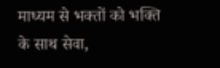माध्यम से भक्तों को भक्ति के साथ सेवा,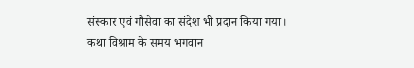संस्कार एवं गौसेवा का संदेश भी प्रदान किया गया।
कथा विश्राम के समय भगवान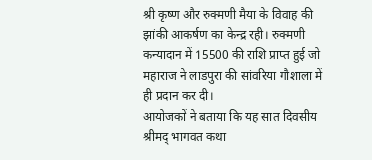श्री कृष्ण और रुक्मणी मैया के विवाह की झांकी आकर्षण का केन्द्र रही। रुक्मणी कन्यादान में 15500 की राशि प्राप्त हुई जो महाराज ने लाडपुरा की सांवरिया गौशाला में ही प्रदान कर दी।
आयोजकों ने बताया कि यह सात दिवसीय श्रीमद् भागवत कथा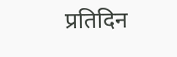प्रतिदिन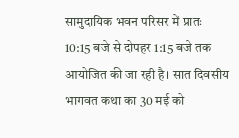सामुदायिक भवन परिसर में प्रातः 10:15 बजे से दोपहर 1:15 बजे तक आयोजित की जा रही है। सात दिवसीय भागवत कथा का 30 मई को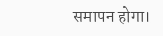समापन होगा।